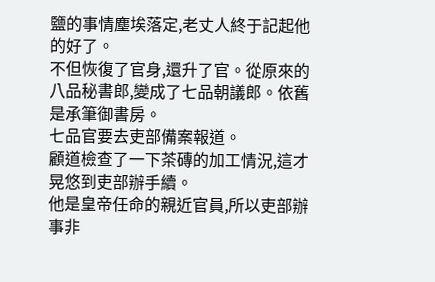鹽的事情塵埃落定,老丈人終于記起他的好了。
不但恢復了官身,還升了官。從原來的八品秘書郎,變成了七品朝議郎。依舊是承筆御書房。
七品官要去吏部備案報道。
顧道檢查了一下茶磚的加工情況,這才晃悠到吏部辦手續。
他是皇帝任命的親近官員,所以吏部辦事非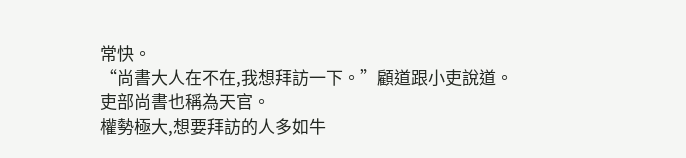常快。
“尚書大人在不在,我想拜訪一下。”顧道跟小吏說道。
吏部尚書也稱為天官。
權勢極大,想要拜訪的人多如牛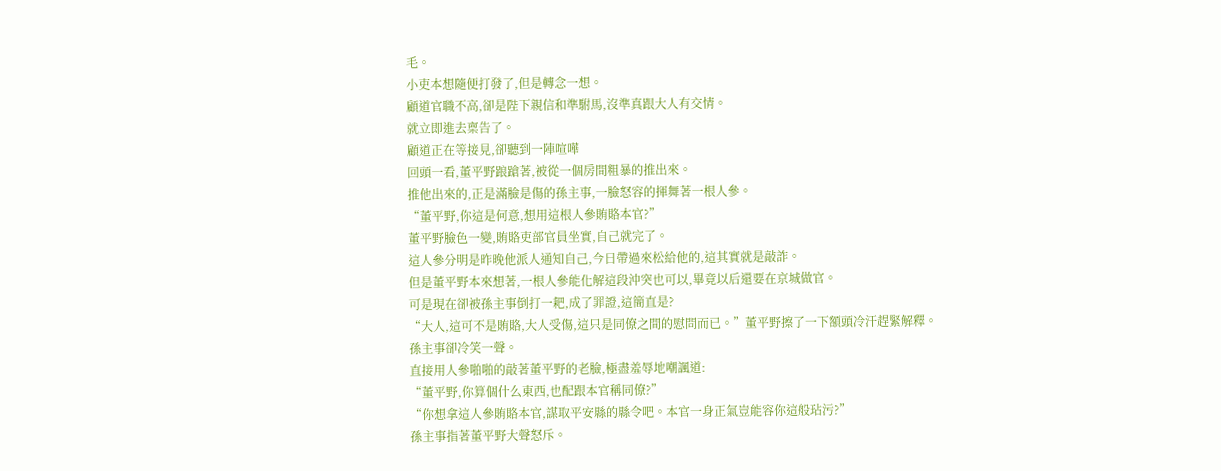毛。
小吏本想隨便打發了,但是轉念一想。
顧道官職不高,卻是陛下親信和準駙馬,沒準真跟大人有交情。
就立即進去稟告了。
顧道正在等接見,卻聽到一陣喧嘩
回頭一看,董平野踉蹌著,被從一個房間粗暴的推出來。
推他出來的,正是滿臉是傷的孫主事,一臉怒容的揮舞著一根人參。
“董平野,你這是何意,想用這根人參賄賂本官?”
董平野臉色一變,賄賂吏部官員坐實,自己就完了。
這人參分明是昨晚他派人通知自己,今日帶過來松給他的,這其實就是敲詐。
但是董平野本來想著,一根人參能化解這段沖突也可以,畢竟以后還要在京城做官。
可是現在卻被孫主事倒打一耙,成了罪證,這簡直是?
“大人,這可不是賄賂,大人受傷,這只是同僚之間的慰問而已。”董平野擦了一下額頭冷汗趕緊解釋。
孫主事卻冷笑一聲。
直接用人參啪啪的敲著董平野的老臉,極盡羞辱地嘲諷道:
“董平野,你算個什么東西,也配跟本官稱同僚?”
“你想拿這人參賄賂本官,謀取平安縣的縣令吧。本官一身正氣豈能容你這般玷污?”
孫主事指著董平野大聲怒斥。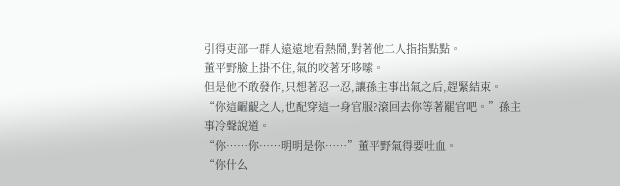引得吏部一群人遠遠地看熱鬧,對著他二人指指點點。
董平野臉上掛不住,氣的咬著牙哆嗦。
但是他不敢發作,只想著忍一忍,讓孫主事出氣之后,趕緊結束。
“你這齷齪之人,也配穿這一身官服?滾回去你等著罷官吧。”孫主事冷聲說道。
“你……你……明明是你……”董平野氣得要吐血。
“你什么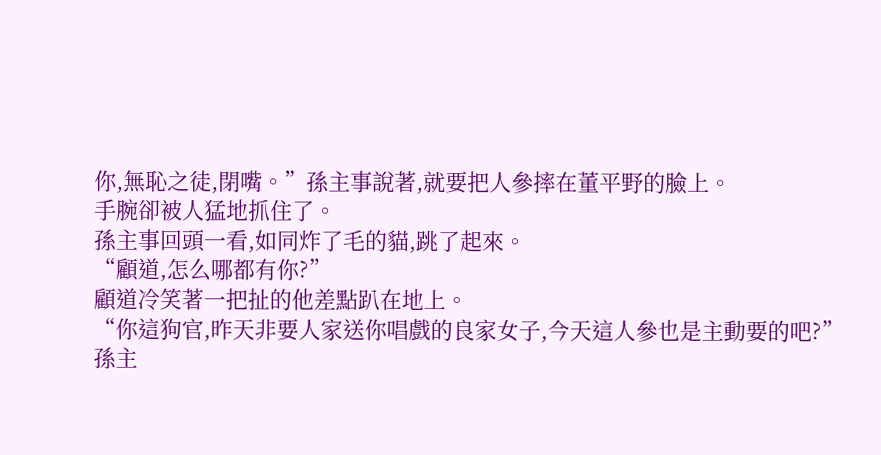你,無恥之徒,閉嘴。”孫主事說著,就要把人參摔在董平野的臉上。
手腕卻被人猛地抓住了。
孫主事回頭一看,如同炸了毛的貓,跳了起來。
“顧道,怎么哪都有你?”
顧道冷笑著一把扯的他差點趴在地上。
“你這狗官,昨天非要人家送你唱戲的良家女子,今天這人參也是主動要的吧?”
孫主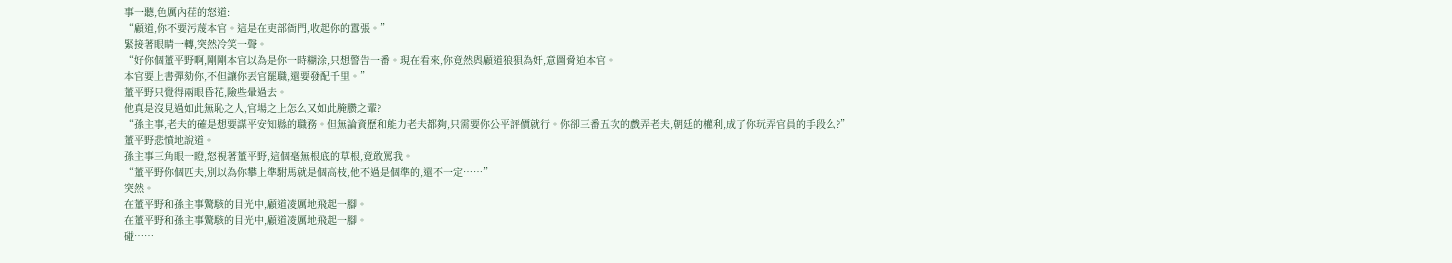事一聽,色厲內荏的怒道:
“顧道,你不要污蔑本官。這是在吏部衙門,收起你的囂張。”
緊接著眼睛一轉,突然冷笑一聲。
“好你個董平野啊,剛剛本官以為是你一時糊涂,只想警告一番。現在看來,你竟然與顧道狼狽為奸,意圖脅迫本官。
本官要上書彈劾你,不但讓你丟官罷職,還要發配千里。”
董平野只覺得兩眼昏花,險些暈過去。
他真是沒見過如此無恥之人,官場之上怎么又如此腌臜之輩?
“孫主事,老夫的確是想要謀平安知縣的職務。但無論資歷和能力老夫都夠,只需要你公平評價就行。你卻三番五次的戲弄老夫,朝廷的權利,成了你玩弄官員的手段么?”
董平野悲憤地說道。
孫主事三角眼一瞪,怒視著董平野,這個毫無根底的草根,竟敢罵我。
“董平野你個匹夫,別以為你攀上準駙馬就是個高枝,他不過是個準的,還不一定……”
突然。
在董平野和孫主事驚駭的目光中,顧道凌厲地飛起一腳。
在董平野和孫主事驚駭的目光中,顧道凌厲地飛起一腳。
碰……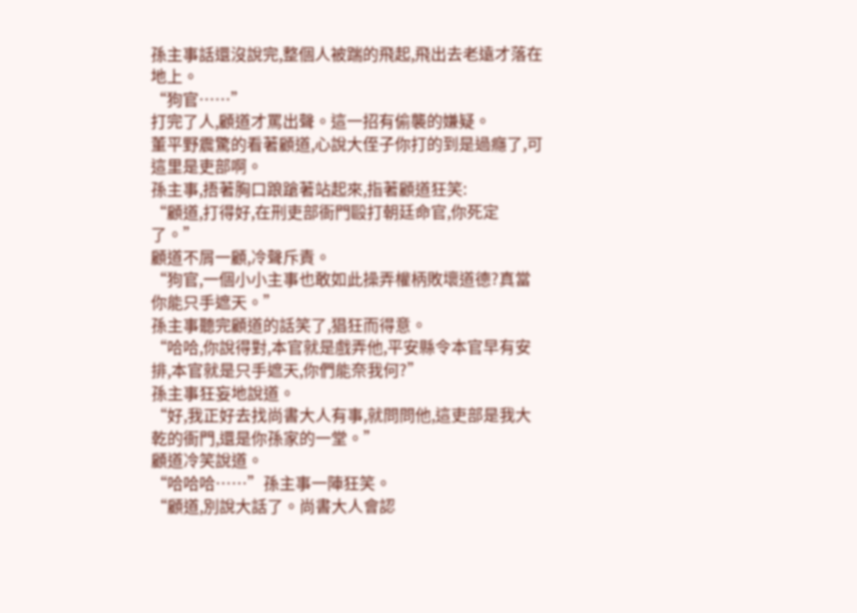孫主事話還沒說完,整個人被踹的飛起,飛出去老遠才落在地上。
“狗官……”
打完了人,顧道才罵出聲。這一招有偷襲的嫌疑。
董平野震驚的看著顧道,心說大侄子你打的到是過癮了,可這里是吏部啊。
孫主事,捂著胸口踉蹌著站起來,指著顧道狂笑:
“顧道,打得好,在刑吏部衙門毆打朝廷命官,你死定了。”
顧道不屑一顧,冷聲斥責。
“狗官,一個小小主事也敢如此操弄權柄敗壞道德?真當你能只手遮天。”
孫主事聽完顧道的話笑了,猖狂而得意。
“哈哈,你說得對,本官就是戲弄他,平安縣令本官早有安排,本官就是只手遮天,你們能奈我何?”
孫主事狂妄地說道。
“好,我正好去找尚書大人有事,就問問他,這吏部是我大乾的衙門,還是你孫家的一堂。”
顧道冷笑說道。
“哈哈哈……”孫主事一陣狂笑。
“顧道,別說大話了。尚書大人會認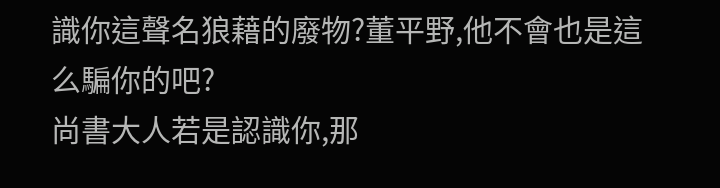識你這聲名狼藉的廢物?董平野,他不會也是這么騙你的吧?
尚書大人若是認識你,那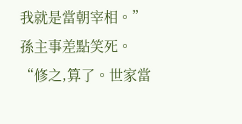我就是當朝宰相。”
孫主事差點笑死。
“修之,算了。世家當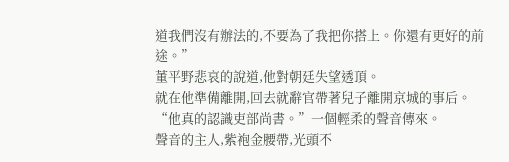道我們沒有辦法的,不要為了我把你搭上。你還有更好的前途。”
董平野悲哀的說道,他對朝廷失望透頂。
就在他準備離開,回去就辭官帶著兒子離開京城的事后。
“他真的認識吏部尚書。”一個輕柔的聲音傳來。
聲音的主人,紫袍金腰帶,光頭不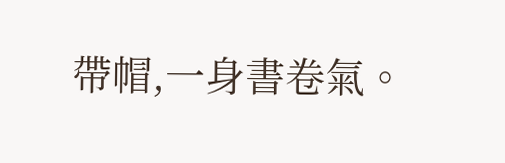帶帽,一身書卷氣。